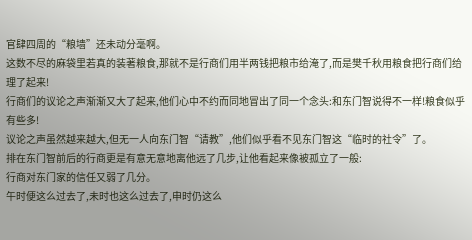官肆四周的“粮墙”还未动分毫啊。
这数不尽的麻袋里若真的装著粮食,那就不是行商们用半两钱把粮市给淹了,而是樊千秋用粮食把行商们给理了起来!
行商们的议论之声渐渐又大了起来,他们心中不约而同地冒出了同一个念头:和东门智说得不一样!粮食似乎有些多!
议论之声虽然越来越大,但无一人向东门智“请教”,他们似乎看不见东门智这“临时的社令”了。
排在东门智前后的行商更是有意无意地离他远了几步,让他看起来像被孤立了一般:
行商对东门家的信任又弱了几分。
午时便这么过去了,未时也这么过去了,申时仍这么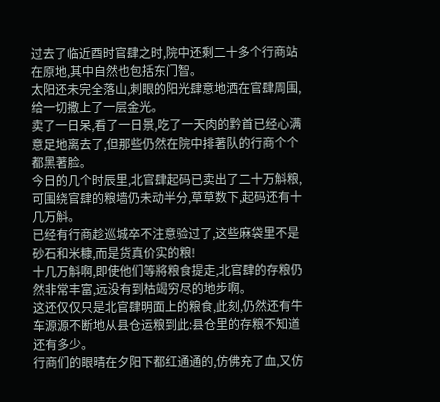过去了临近酉时官肆之时,院中还剩二十多个行商站在原地,其中自然也包括东门智。
太阳还未完全落山,刺眼的阳光肆意地洒在官肆周围,给一切撒上了一层金光。
卖了一日呆,看了一日景,吃了一天肉的黔首已经心满意足地离去了,但那些仍然在院中排著队的行商个个都黑著脸。
今日的几个时辰里,北官肆起码已卖出了二十万斛粮,可围绕官肆的粮墙仍未动半分,草草数下,起码还有十几万斛。
已经有行商趁巡城卒不注意验过了,这些麻袋里不是砂石和米糠,而是货真价实的粮!
十几万斛啊,即使他们等將粮食提走,北官肆的存粮仍然非常丰富,远没有到枯竭穷尽的地步啊。
这还仅仅只是北官肆明面上的粮食,此刻,仍然还有牛车源源不断地从县仓运粮到此:县仓里的存粮不知道还有多少。
行商们的眼晴在夕阳下都红通通的,仿佛充了血,又仿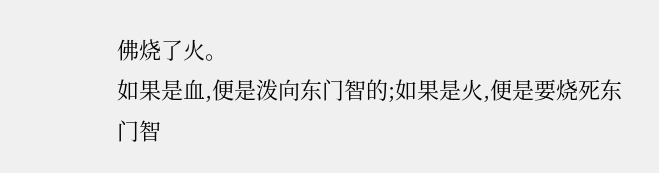佛烧了火。
如果是血,便是泼向东门智的;如果是火,便是要烧死东门智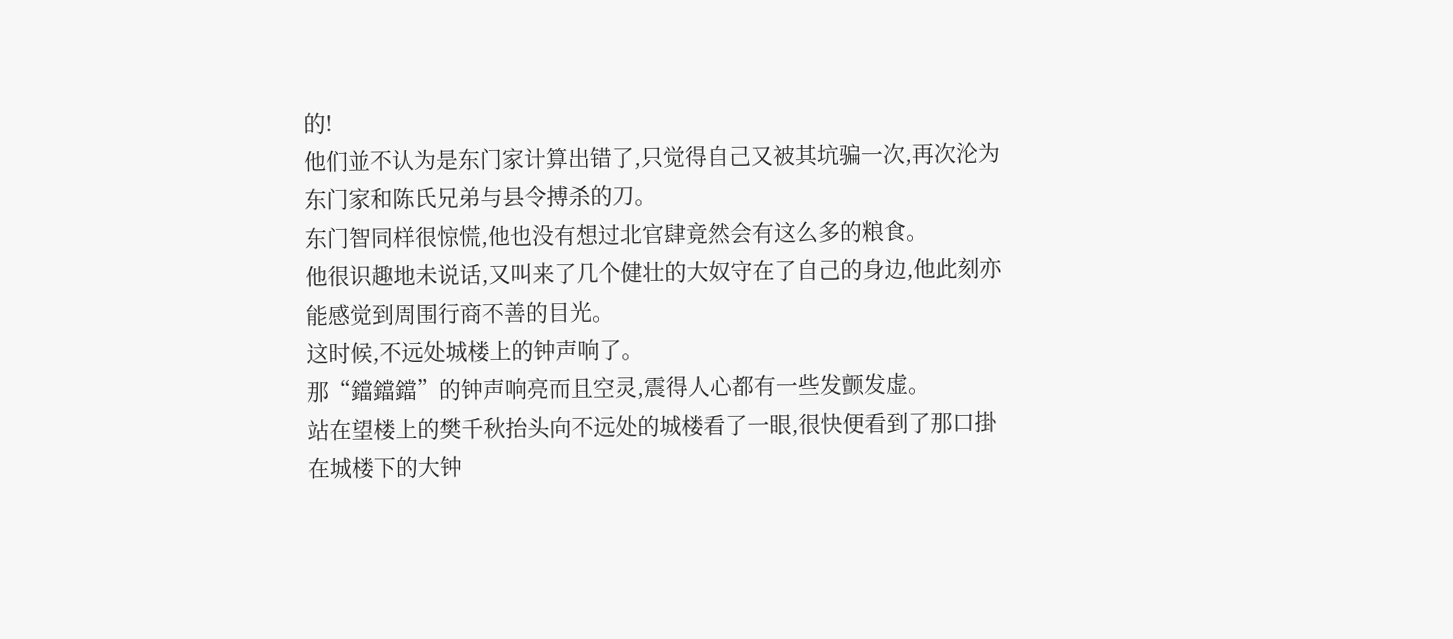的!
他们並不认为是东门家计算出错了,只觉得自己又被其坑骗一次,再次沦为东门家和陈氏兄弟与县令搏杀的刀。
东门智同样很惊慌,他也没有想过北官肆竟然会有这么多的粮食。
他很识趣地未说话,又叫来了几个健壮的大奴守在了自己的身边,他此刻亦能感觉到周围行商不善的目光。
这时候,不远处城楼上的钟声响了。
那“鐺鐺鐺”的钟声响亮而且空灵,震得人心都有一些发颤发虚。
站在望楼上的樊千秋抬头向不远处的城楼看了一眼,很快便看到了那口掛在城楼下的大钟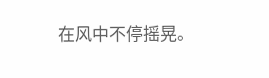在风中不停摇晃。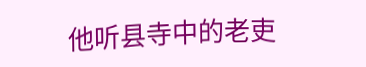他听县寺中的老吏